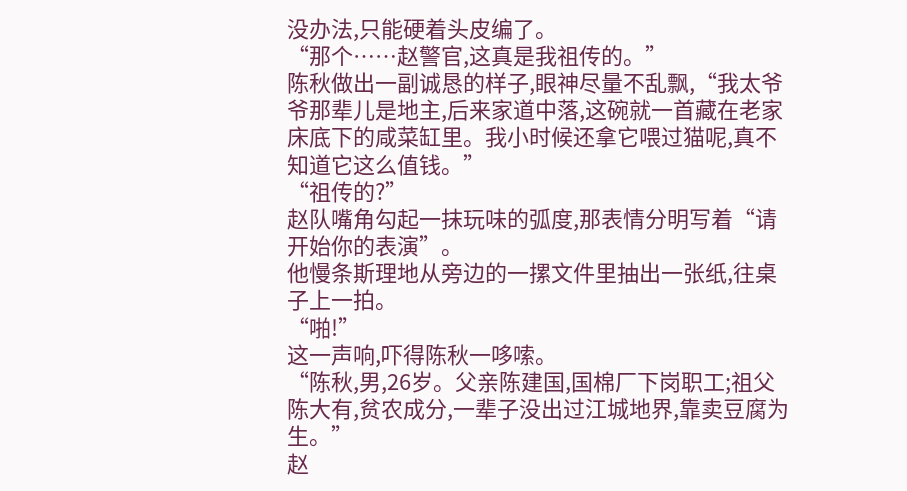没办法,只能硬着头皮编了。
“那个……赵警官,这真是我祖传的。”
陈秋做出一副诚恳的样子,眼神尽量不乱飘,“我太爷爷那辈儿是地主,后来家道中落,这碗就一首藏在老家床底下的咸菜缸里。我小时候还拿它喂过猫呢,真不知道它这么值钱。”
“祖传的?”
赵队嘴角勾起一抹玩味的弧度,那表情分明写着“请开始你的表演”。
他慢条斯理地从旁边的一摞文件里抽出一张纸,往桌子上一拍。
“啪!”
这一声响,吓得陈秋一哆嗦。
“陈秋,男,26岁。父亲陈建国,国棉厂下岗职工;祖父陈大有,贫农成分,一辈子没出过江城地界,靠卖豆腐为生。”
赵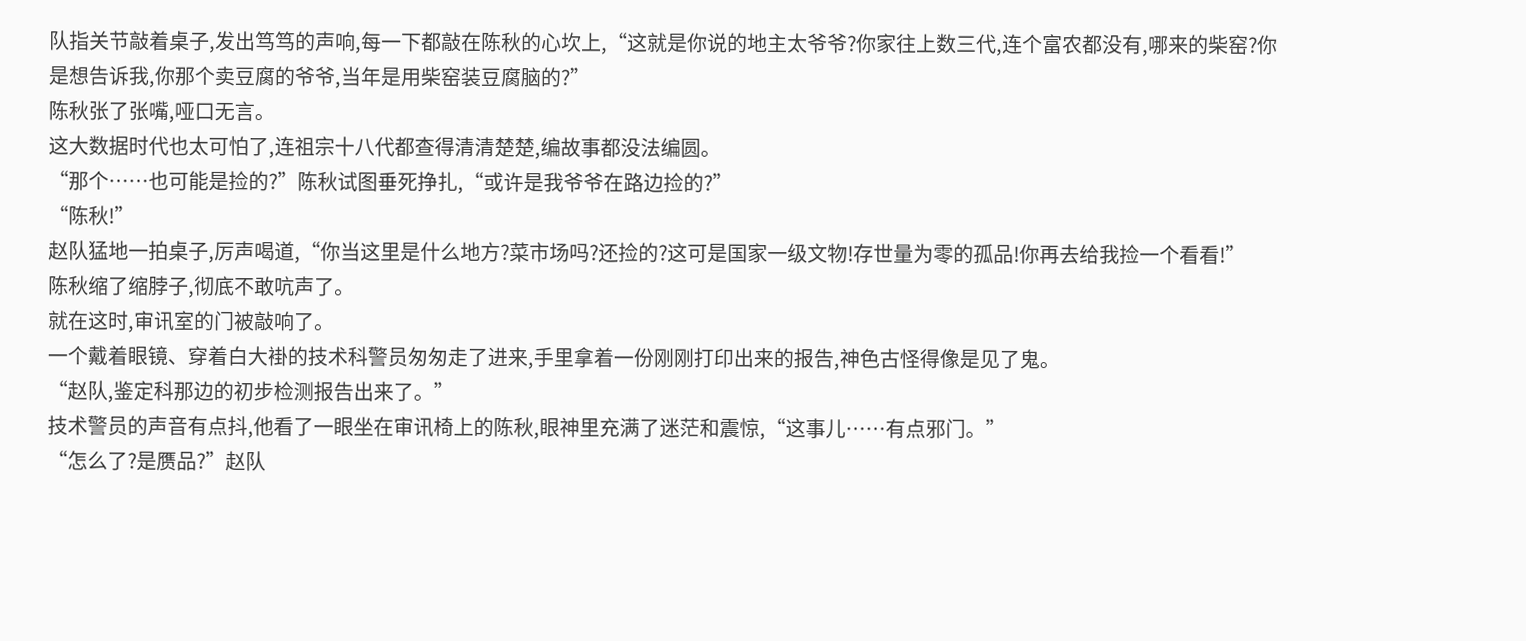队指关节敲着桌子,发出笃笃的声响,每一下都敲在陈秋的心坎上,“这就是你说的地主太爷爷?你家往上数三代,连个富农都没有,哪来的柴窑?你是想告诉我,你那个卖豆腐的爷爷,当年是用柴窑装豆腐脑的?”
陈秋张了张嘴,哑口无言。
这大数据时代也太可怕了,连祖宗十八代都查得清清楚楚,编故事都没法编圆。
“那个……也可能是捡的?”陈秋试图垂死挣扎,“或许是我爷爷在路边捡的?”
“陈秋!”
赵队猛地一拍桌子,厉声喝道,“你当这里是什么地方?菜市场吗?还捡的?这可是国家一级文物!存世量为零的孤品!你再去给我捡一个看看!”
陈秋缩了缩脖子,彻底不敢吭声了。
就在这时,审讯室的门被敲响了。
一个戴着眼镜、穿着白大褂的技术科警员匆匆走了进来,手里拿着一份刚刚打印出来的报告,神色古怪得像是见了鬼。
“赵队,鉴定科那边的初步检测报告出来了。”
技术警员的声音有点抖,他看了一眼坐在审讯椅上的陈秋,眼神里充满了迷茫和震惊,“这事儿……有点邪门。”
“怎么了?是赝品?”赵队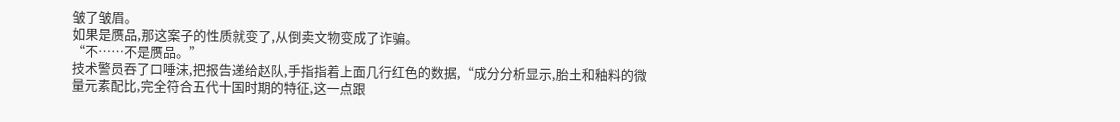皱了皱眉。
如果是赝品,那这案子的性质就变了,从倒卖文物变成了诈骗。
“不……不是赝品。”
技术警员吞了口唾沫,把报告递给赵队,手指指着上面几行红色的数据,“成分分析显示,胎土和釉料的微量元素配比,完全符合五代十国时期的特征,这一点跟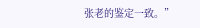张老的鉴定一致。”